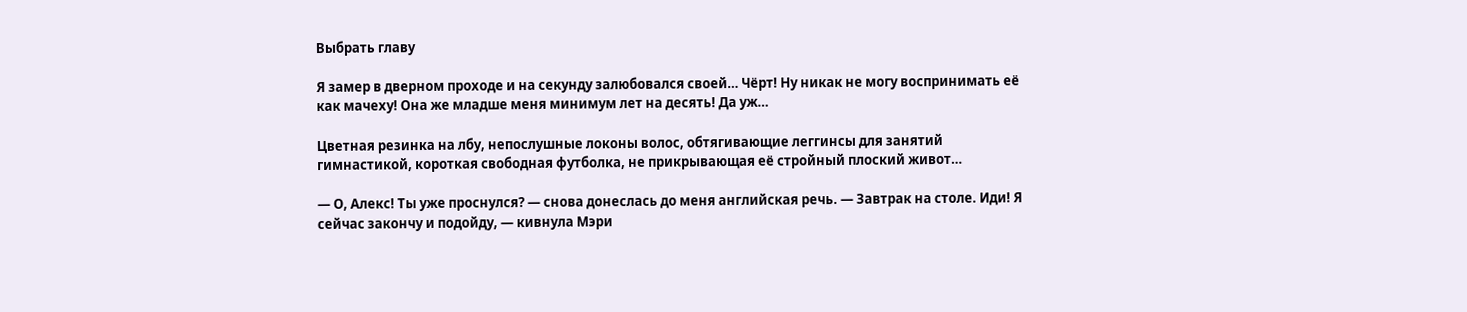Выбрать главу

Я замер в дверном проходе и на секунду залюбовался своей… Чёрт! Ну никак не могу воспринимать её как мачеху! Она же младше меня минимум лет на десять! Да уж…

Цветная резинка на лбу, непослушные локоны волос, обтягивающие леггинсы для занятий гимнастикой, короткая свободная футболка, не прикрывающая её стройный плоский живот…

— О, Алекс! Ты уже проснулся? — снова донеслась до меня английская речь. — Завтрак на столе. Иди! Я сейчас закончу и подойду, — кивнула Мэри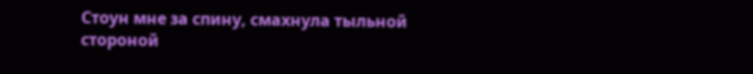Стоун мне за спину, смахнула тыльной стороной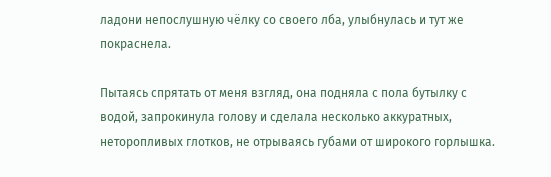ладони непослушную чёлку со своего лба, улыбнулась и тут же покраснела.

Пытаясь спрятать от меня взгляд, она подняла с пола бутылку с водой, запрокинула голову и сделала несколько аккуратных, неторопливых глотков, не отрываясь губами от широкого горлышка.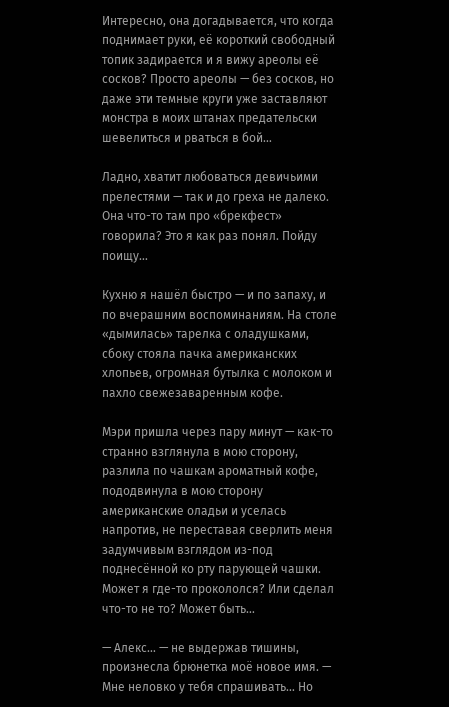Интересно, она догадывается, что когда поднимает руки, её короткий свободный топик задирается и я вижу ареолы её сосков? Просто ареолы — без сосков, но даже эти темные круги уже заставляют монстра в моих штанах предательски шевелиться и рваться в бой…

Ладно, хватит любоваться девичьими прелестями — так и до греха не далеко. Она что-то там про «брекфест» говорила? Это я как раз понял. Пойду поищу…

Кухню я нашёл быстро — и по запаху, и по вчерашним воспоминаниям. На столе «дымилась» тарелка с оладушками, сбоку стояла пачка американских хлопьев, огромная бутылка с молоком и пахло свежезаваренным кофе.

Мэри пришла через пару минут — как-то странно взглянула в мою сторону, разлила по чашкам ароматный кофе, пододвинула в мою сторону американские оладьи и уселась напротив, не переставая сверлить меня задумчивым взглядом из-под поднесённой ко рту парующей чашки. Может я где-то прокололся? Или сделал что-то не то? Может быть…

— Алекс… — не выдержав тишины, произнесла брюнетка моё новое имя. — Мне неловко у тебя спрашивать… Но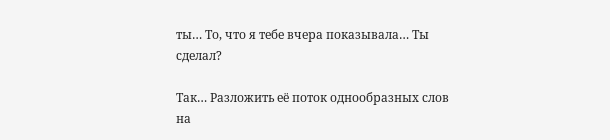ты… То, что я тебе вчера показывала… Ты сделал?

Так… Разложить её поток однообразных слов на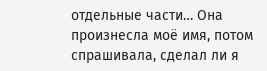отдельные части… Она произнесла моё имя, потом спрашивала, сделал ли я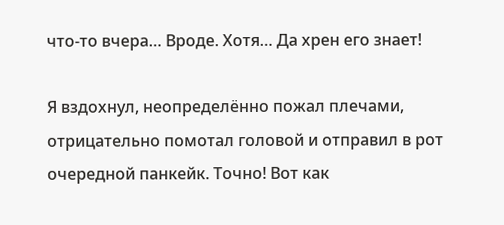что-то вчера… Вроде. Хотя… Да хрен его знает!

Я вздохнул, неопределённо пожал плечами, отрицательно помотал головой и отправил в рот очередной панкейк. Точно! Вот как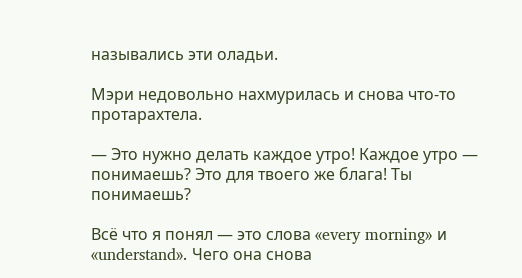назывались эти оладьи.

Мэри недовольно нахмурилась и снова что-то протарахтела.

— Это нужно делать каждое утро! Каждое утро — понимаешь? Это для твоего же блага! Ты понимаешь?

Всё что я понял — это слова «every morning» и «understand». Чего она снова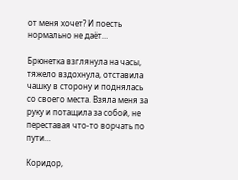от меня хочет? И поесть нормально не даёт…

Брюнетка взглянула на часы, тяжело вздохнула, отставила чашку в сторону и поднялась со своего места. Взяла меня за руку и потащила за собой, не переставая что-то ворчать по пути…

Коридор,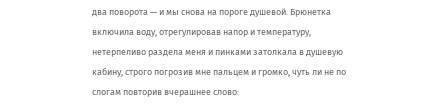два поворота — и мы снова на пороге душевой. Брюнетка включила воду, отрегулировав напор и температуру, нетерпеливо раздела меня и пинками затолкала в душевую кабину, строго погрозив мне пальцем и громко, чуть ли не по слогам повторив вчерашнее слово: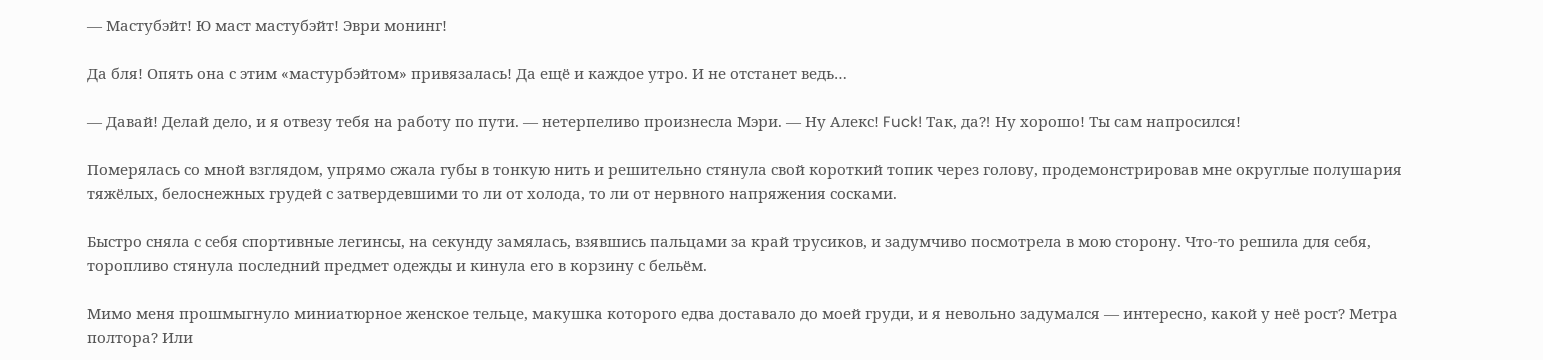— Мастубэйт! Ю маст мастубэйт! Эври монинг!

Да бля! Опять она с этим «мастурбэйтом» привязалась! Да ещё и каждое утро. И не отстанет ведь…

— Давай! Делай дело, и я отвезу тебя на работу по пути. — нетерпеливо произнесла Мэри. — Ну Алекс! Fuck! Так, да⁈ Ну хорошо! Ты сам напросился!

Померялась со мной взглядом, упрямо сжала губы в тонкую нить и решительно стянула свой короткий топик через голову, продемонстрировав мне округлые полушария тяжёлых, белоснежных грудей с затвердевшими то ли от холода, то ли от нервного напряжения сосками.

Быстро сняла с себя спортивные легинсы, на секунду замялась, взявшись пальцами за край трусиков, и задумчиво посмотрела в мою сторону. Что-то решила для себя, торопливо стянула последний предмет одежды и кинула его в корзину с бельём.

Мимо меня прошмыгнуло миниатюрное женское тельце, макушка которого едва доставало до моей груди, и я невольно задумался — интересно, какой у неё рост? Метра полтора? Или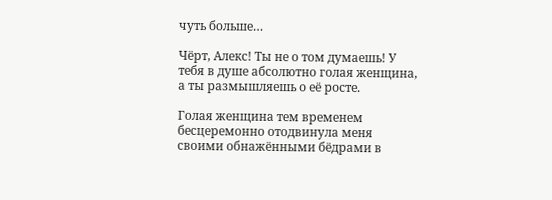чуть больше…

Чёрт, Алекс! Ты не о том думаешь! У тебя в душе абсолютно голая женщина, а ты размышляешь о её росте.

Голая женщина тем временем бесцеремонно отодвинула меня своими обнажёнными бёдрами в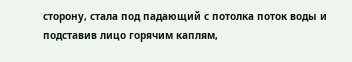сторону, стала под падающий с потолка поток воды и подставив лицо горячим каплям,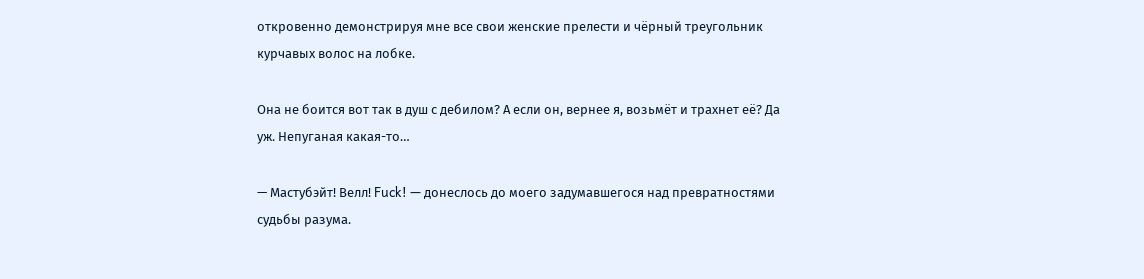откровенно демонстрируя мне все свои женские прелести и чёрный треугольник курчавых волос на лобке.

Она не боится вот так в душ с дебилом? А если он, вернее я, возьмёт и трахнет её? Да уж. Непуганая какая-то…

— Мастубэйт! Велл! Fuck! — донеслось до моего задумавшегося над превратностями судьбы разума.